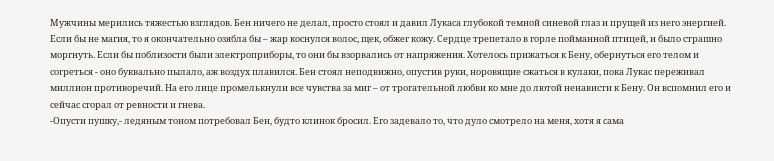Мужчины мерились тяжестью взглядов. Бен ничего не делал, просто стоял и давил Лукаса глубокой темной синевой глаз и прущей из него энергией. Если бы не магия, то я окончательно озябла бы – жар коснулся волос, щек, обжег кожу. Сердце трепетало в горле пойманной птицей, и было страшно моргнуть. Если бы поблизости были электроприборы, то они бы взорвались от напряжения. Хотелось прижаться к Бену, обернуться его телом и согреться - оно буквально пылало, аж воздух плавился. Бен стоял неподвижно, опустив руки, норовящие сжаться в кулаки, пока Лукас переживал миллион противоречий. На его лице промелькнули все чувства за миг – от трогательной любви ко мне до лютой ненависти к Бену. Он вспомнил его и сейчас сгорал от ревности и гнева.
-Опусти пушку,- ледяным тоном потребовал Бен, будто клинок бросил. Его задевало то, что дуло смотрело на меня, хотя я сама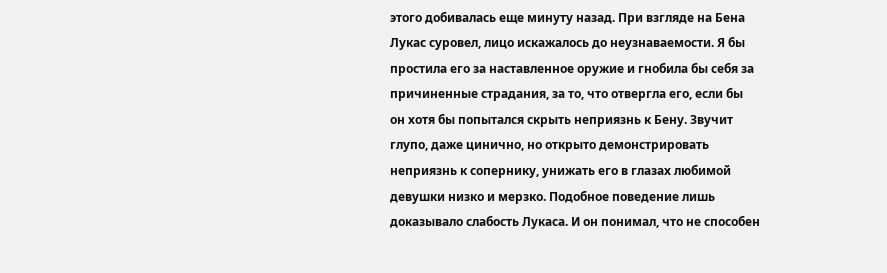этого добивалась еще минуту назад. При взгляде на Бена Лукас суровел, лицо искажалось до неузнаваемости. Я бы простила его за наставленное оружие и гнобила бы себя за причиненные страдания, за то, что отвергла его, если бы он хотя бы попытался скрыть неприязнь к Бену. Звучит глупо, даже цинично, но открыто демонстрировать неприязнь к сопернику, унижать его в глазах любимой девушки низко и мерзко. Подобное поведение лишь доказывало слабость Лукаса. И он понимал, что не способен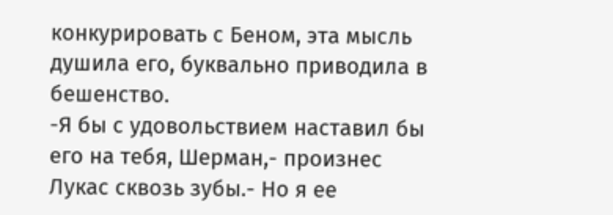конкурировать с Беном, эта мысль душила его, буквально приводила в бешенство.
-Я бы с удовольствием наставил бы его на тебя, Шерман,- произнес Лукас сквозь зубы.- Но я ее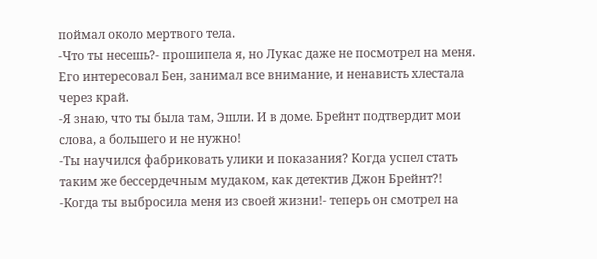поймал около мертвого тела.
-Что ты несешь?- прошипела я, но Лукас даже не посмотрел на меня. Его интересовал Бен, занимал все внимание, и ненависть хлестала через край.
-Я знаю, что ты была там, Эшли. И в доме. Брейнт подтвердит мои слова, а большего и не нужно!
-Ты научился фабриковать улики и показания? Когда успел стать таким же бессердечным мудаком, как детектив Джон Брейнт?!
-Когда ты выбросила меня из своей жизни!- теперь он смотрел на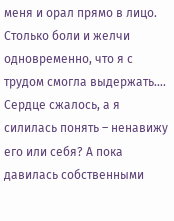меня и орал прямо в лицо. Столько боли и желчи одновременно, что я с трудом смогла выдержать…. Сердце сжалось, а я силилась понять – ненавижу его или себя? А пока давилась собственными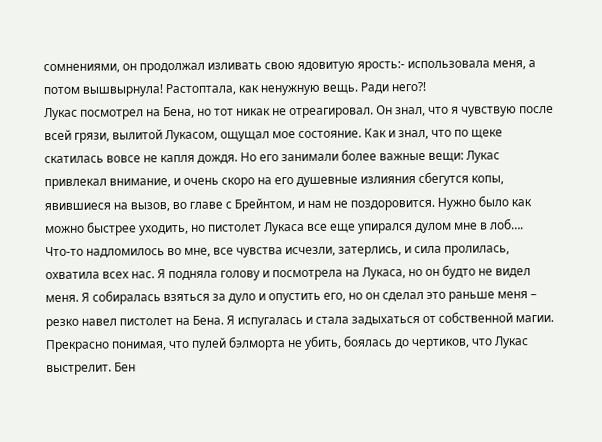сомнениями, он продолжал изливать свою ядовитую ярость:- использовала меня, а потом вышвырнула! Растоптала, как ненужную вещь. Ради него?!
Лукас посмотрел на Бена, но тот никак не отреагировал. Он знал, что я чувствую после всей грязи, вылитой Лукасом, ощущал мое состояние. Как и знал, что по щеке скатилась вовсе не капля дождя. Но его занимали более важные вещи: Лукас привлекал внимание, и очень скоро на его душевные излияния сбегутся копы, явившиеся на вызов, во главе с Брейнтом, и нам не поздоровится. Нужно было как можно быстрее уходить, но пистолет Лукаса все еще упирался дулом мне в лоб….
Что-то надломилось во мне, все чувства исчезли, затерлись, и сила пролилась, охватила всех нас. Я подняла голову и посмотрела на Лукаса, но он будто не видел меня. Я собиралась взяться за дуло и опустить его, но он сделал это раньше меня – резко навел пистолет на Бена. Я испугалась и стала задыхаться от собственной магии. Прекрасно понимая, что пулей бэлморта не убить, боялась до чертиков, что Лукас выстрелит. Бен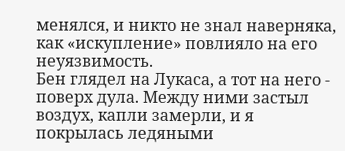менялся, и никто не знал наверняка, как «искупление» повлияло на его неуязвимость.
Бен глядел на Лукаса, а тот на него - поверх дула. Между ними застыл воздух, капли замерли, и я покрылась ледяными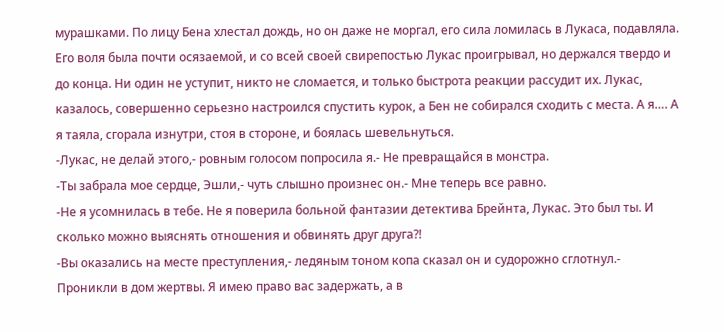мурашками. По лицу Бена хлестал дождь, но он даже не моргал, его сила ломилась в Лукаса, подавляла. Его воля была почти осязаемой, и со всей своей свирепостью Лукас проигрывал, но держался твердо и до конца. Ни один не уступит, никто не сломается, и только быстрота реакции рассудит их. Лукас, казалось, совершенно серьезно настроился спустить курок, а Бен не собирался сходить с места. А я…. А я таяла, сгорала изнутри, стоя в стороне, и боялась шевельнуться.
-Лукас, не делай этого,- ровным голосом попросила я.- Не превращайся в монстра.
-Ты забрала мое сердце, Эшли,- чуть слышно произнес он.- Мне теперь все равно.
-Не я усомнилась в тебе. Не я поверила больной фантазии детектива Брейнта, Лукас. Это был ты. И сколько можно выяснять отношения и обвинять друг друга?!
-Вы оказались на месте преступления,- ледяным тоном копа сказал он и судорожно сглотнул.- Проникли в дом жертвы. Я имею право вас задержать, а в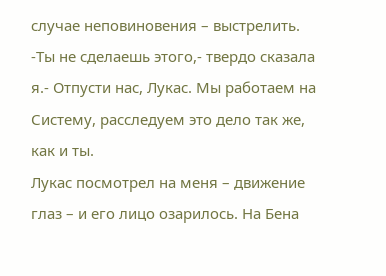случае неповиновения – выстрелить.
-Ты не сделаешь этого,- твердо сказала я.- Отпусти нас, Лукас. Мы работаем на Систему, расследуем это дело так же, как и ты.
Лукас посмотрел на меня – движение глаз – и его лицо озарилось. На Бена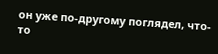он уже по-другому поглядел, что-то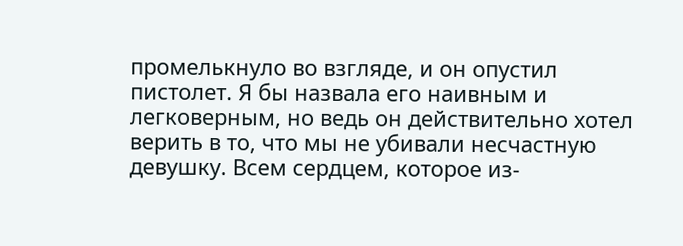промелькнуло во взгляде, и он опустил пистолет. Я бы назвала его наивным и легковерным, но ведь он действительно хотел верить в то, что мы не убивали несчастную девушку. Всем сердцем, которое из-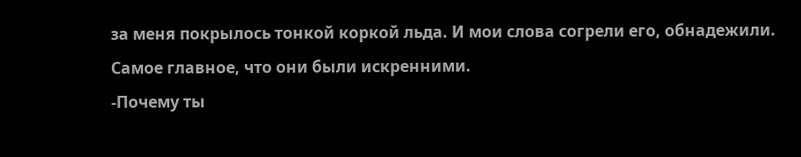за меня покрылось тонкой коркой льда. И мои слова согрели его, обнадежили. Самое главное, что они были искренними.
-Почему ты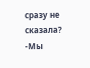сразу не сказала?
-Мы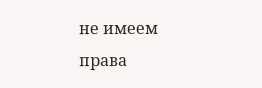не имеем права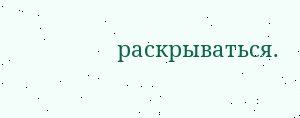раскрываться.